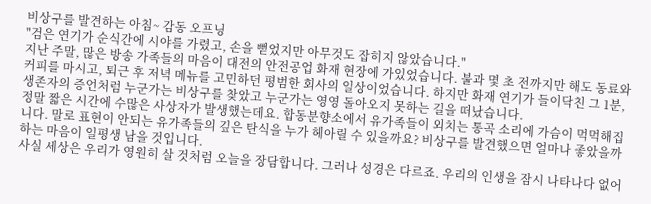비상구를 발견하는 아침~ 감동 오프닝
"검은 연기가 순식간에 시야를 가렸고, 손을 뻗었지만 아무것도 잡히지 않았습니다."
지난 주말, 많은 방송 가족들의 마음이 대전의 안전공업 화재 현장에 가있었습니다. 불과 몇 초 전까지만 해도 동료와 커피를 마시고, 퇴근 후 저녁 메뉴를 고민하던 평범한 회사의 일상이었습니다. 하지만 화재 연기가 들이닥친 그 1분, 생존자의 증언처럼 누군가는 비상구를 찾았고 누군가는 영영 돌아오지 못하는 길을 떠났습니다.
정말 짧은 시간에 수많은 사상자가 발생했는데요. 합동분향소에서 유가족들이 외치는 통곡 소리에 가슴이 먹먹해집니다. 말로 표현이 안되는 유가족들의 깊은 탄식을 누가 헤아릴 수 있을까요? 비상구를 발견했으면 얼마나 좋았을까 하는 마음이 일평생 남을 것입니다.
사실 세상은 우리가 영원히 살 것처럼 오늘을 장담합니다. 그러나 성경은 다르죠. 우리의 인생을 잠시 나타나다 없어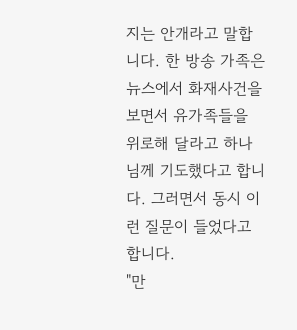지는 안개라고 말합니다. 한 방송 가족은 뉴스에서 화재사건을 보면서 유가족들을 위로해 달라고 하나님께 기도했다고 합니다. 그러면서 동시 이런 질문이 들었다고 합니다.
"만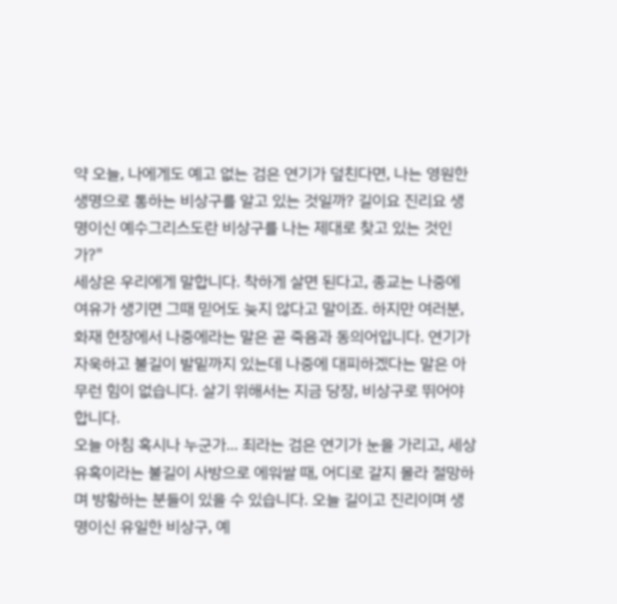약 오늘, 나에게도 예고 없는 검은 연기가 덮친다면, 나는 영원한 생명으로 통하는 비상구를 알고 있는 것일까? 길이요 진리요 생명이신 예수그리스도란 비상구를 나는 제대로 찾고 있는 것인가?"
세상은 우리에게 말합니다. 착하게 살면 된다고, 종교는 나중에 여유가 생기면 그때 믿어도 늦지 않다고 말이죠. 하지만 여러분, 화재 현장에서 나중에라는 말은 곧 죽음과 동의어입니다. 연기가 자욱하고 불길이 발밑까지 있는데 나중에 대피하겠다는 말은 아무런 힘이 없습니다. 살기 위해서는 지금 당장, 비상구로 뛰어야 합니다.
오늘 아침 혹시나 누군가... 죄라는 검은 연기가 눈을 가리고, 세상 유혹이라는 불길이 사방으로 에워쌀 때, 어디로 갈지 몰라 절망하며 방황하는 분들이 있을 수 있습니다. 오늘 길이고 진리이며 생명이신 유일한 비상구, 예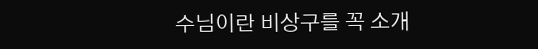수님이란 비상구를 꼭 소개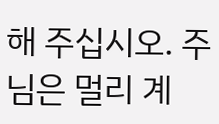해 주십시오. 주님은 멀리 계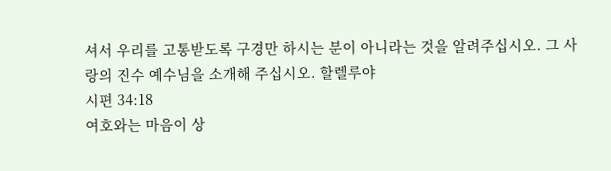셔서 우리를 고통받도록 구경만 하시는 분이 아니라는 것을 알려주십시오. 그 사랑의 진수 예수님을 소개해 주십시오. 할렐루야
시편 34:18
여호와는 마음이 상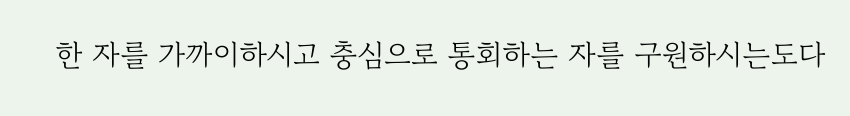한 자를 가까이하시고 충심으로 통회하는 자를 구원하시는도다